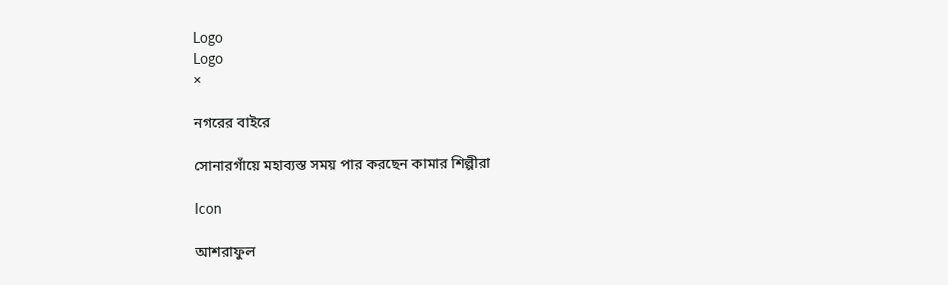Logo
Logo
×

নগরের বাইরে

সোনারগাঁয়ে মহাব্যস্ত সময় পার করছেন কামার শিল্পীরা

Icon

আশরাফুল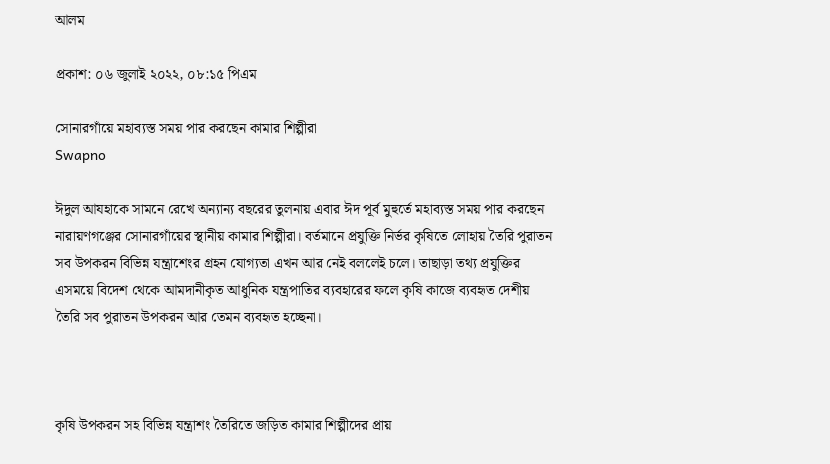আলম

প্রকাশ: ০৬ জুলাই ২০২২, ০৮:১৫ পিএম

সোনারগাঁয়ে মহাব্যস্ত সময় পার করছেন কামার শিল্পীরা
Swapno

ঈদুল আযহাকে সামনে রেখে অন্যান্য বছরের তুলনায় এবার ঈদ পূর্ব মুহুর্তে মহাব্যস্ত সময় পার করছেন নারায়ণগঞ্জের সোনারগাঁয়ের স্থানীয় কামার শিল্পীরা। বর্তমানে প্রযুক্তি নির্ভর কৃষিতে লোহায় তৈরি পুরাতন সব উপকরন বিভিন্ন যন্ত্রাশেংর গ্রহন যোগ্যতা এখন আর নেই বললেই চলে। তাছাড়া তথ্য প্রযুক্তির এসময়ে বিদেশ থেকে আমদানীকৃত আধুনিক যন্ত্রপাতির ব্যবহারের ফলে কৃষি কাজে ব্যবহৃত দেশীয় তৈরি সব পুরাতন উপকরন আর তেমন ব্যবহৃত হচ্ছেনা।



কৃষি উপকরন সহ বিভিন্ন যন্ত্রাশং তৈরিতে জড়িত কামার শিল্পীদের প্রায়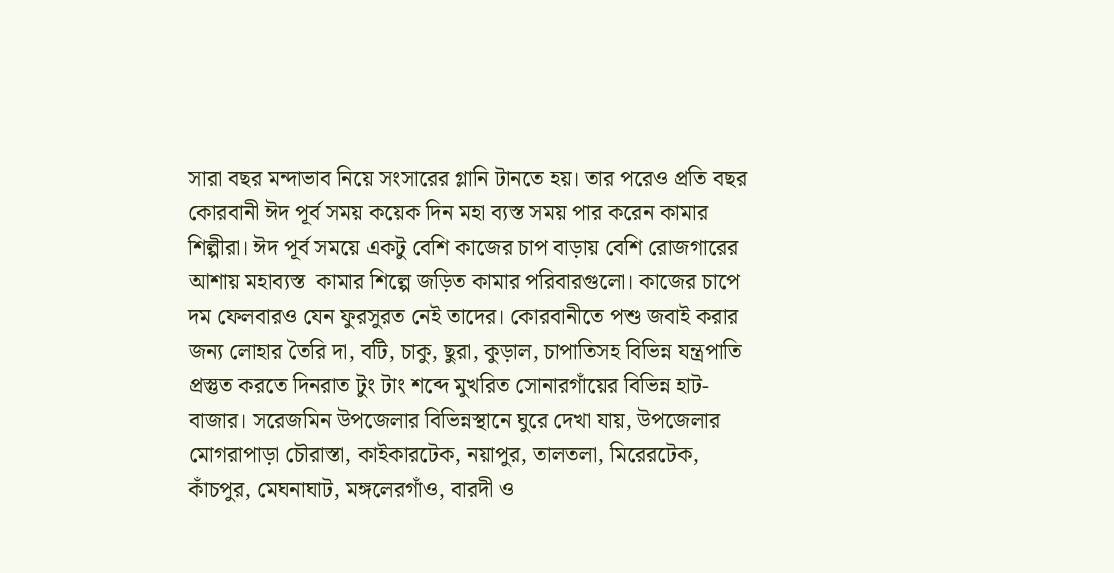সারা বছর মন্দাভাব নিয়ে সংসারের গ্লানি টানতে হয়। তার পরেও প্রতি বছর কোরবানী ঈদ পূর্ব সময় কয়েক দিন মহা ব্যস্ত সময় পার করেন কামার শিল্পীরা। ঈদ পূর্ব সময়ে একটু বেশি কাজের চাপ বাড়ায় বেশি রোজগারের আশায় মহাব্যস্ত  কামার শিল্পে জড়িত কামার পরিবারগুলো। কাজের চাপে দম ফেলবারও যেন ফুরসুরত নেই তাদের। কোরবানীতে পশু জবাই করার জন্য লোহার তৈরি দা, বটি, চাকু, ছুরা, কুড়াল, চাপাতিসহ বিভিন্ন যন্ত্রপাতি প্রস্তুত করতে দিনরাত টুং টাং শব্দে মুখরিত সোনারগাঁয়ের বিভিন্ন হাট-বাজার। সরেজমিন উপজেলার বিভিন্নস্থানে ঘুরে দেখা যায়, উপজেলার মোগরাপাড়া চৌরাস্তা, কাইকারটেক, নয়াপুর, তালতলা, মিরেরটেক, কাঁচপুর, মেঘনাঘাট, মঙ্গলেরগাঁও, বারদী ও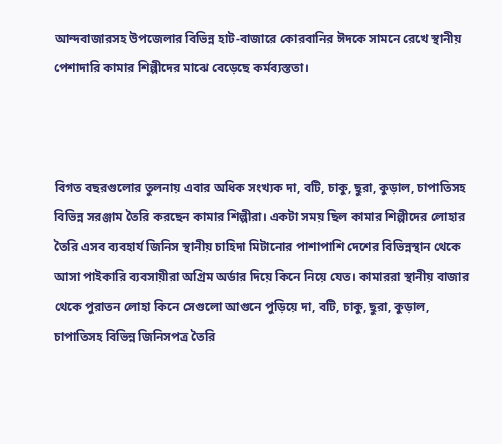আন্দবাজারসহ উপজেলার বিভিন্ন হাট-বাজারে কোরবানির ঈদকে সামনে রেখে স্থানীয় পেশাদারি কামার শিল্পীদের মাঝে বেড়েছে কর্মব্যস্ততা।



বিগত বছরগুলোর তুলনায় এবার অধিক সংখ্যক দা, বটি, চাকু, ছুরা, কুড়াল, চাপাতিসহ বিভিন্ন সরঞ্জাম তৈরি করছেন কামার শিল্পীরা। একটা সময় ছিল কামার শিল্পীদের লোহার তৈরি এসব ব্যবহার্য জিনিস স্থানীয় চাহিদা মিটানোর পাশাপাশি দেশের বিভিন্নস্থান থেকে আসা পাইকারি ব্যবসায়ীরা অগ্রিম অর্ডার দিয়ে কিনে নিয়ে যেত। কামাররা স্থানীয় বাজার থেকে পুরাতন লোহা কিনে সেগুলো আগুনে পুড়িয়ে দা, বটি, চাকু, ছুরা, কুড়াল, চাপাতিসহ বিভিন্ন জিনিসপত্র তৈরি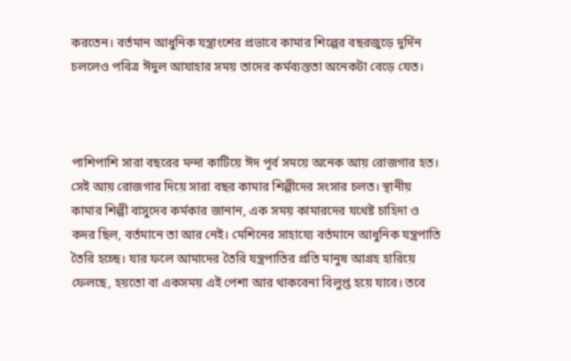করতেন। বর্তমান আধুনিক যন্ত্রাংশের প্রভাবে কামার শিল্পের বছরজুড়ে দুর্দিন চললেও পবিত্র ঈদুল আযাহার সময় তাদের কর্মব্যস্ততা অনেকটা বেড়ে যেত।



পাশিপাশি সারা বছরের মন্দা কাটিয়ে ঈদ পূর্ব সময়ে অনেক আয় রোজগার হত। সেই আয় রোজগার দিয়ে সারা বছর কামার শিল্পীদের সংসার চলত। স্থানীয় কামার শিল্পী বাসুদেব কর্মকার জানান, এক সময় কামারদের যথেষ্ট চাহিদা ও কদর ছিল, বর্তমানে তা আর নেই। মেশিনের সাহায্যে বর্তমানে আধুনিক যন্ত্রপাতি তৈরি হচ্ছে। যার ফলে আমাদের তৈরি যন্ত্রপাতির প্রতি মানুষ আগ্রহ হারিয়ে ফেলছে, হয়তো বা একসময় এই পেশা আর থাকবেনা বিলুপ্ত হয়ে যাবে। তবে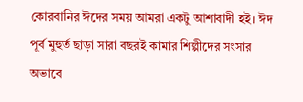কোরবানির ঈদের সময় আমরা একটু আশাবাদী হই। ঈদ পূর্ব মুহুর্ত ছাড়া সারা বছরই কামার শিল্পীদের সংসার অভাবে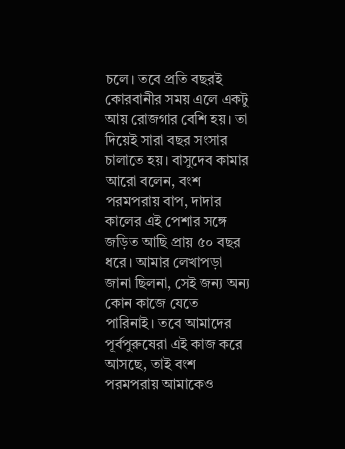চলে। তবে প্রতি বছরই কোরবানীর সময় এলে একটু আয় রোজগার বেশি হয়। তা দিয়েই সারা বছর সংসার চালাতে হয়। বাসুদেব কামার আরো বলেন, বংশ পরমপরায় বাপ, দাদার কালের এই পেশার সঙ্গে জড়িত আছি প্রায় ৫০ বছর ধরে। আমার লেখাপড়া জানা ছিলনা, সেই জন্য অন্য কোন কাজে যেতে পারিনাই। তবে আমাদের পূর্বপুরুষেরা এই কাজ করে আসছে, তাই বংশ পরমপরায় আমাকেও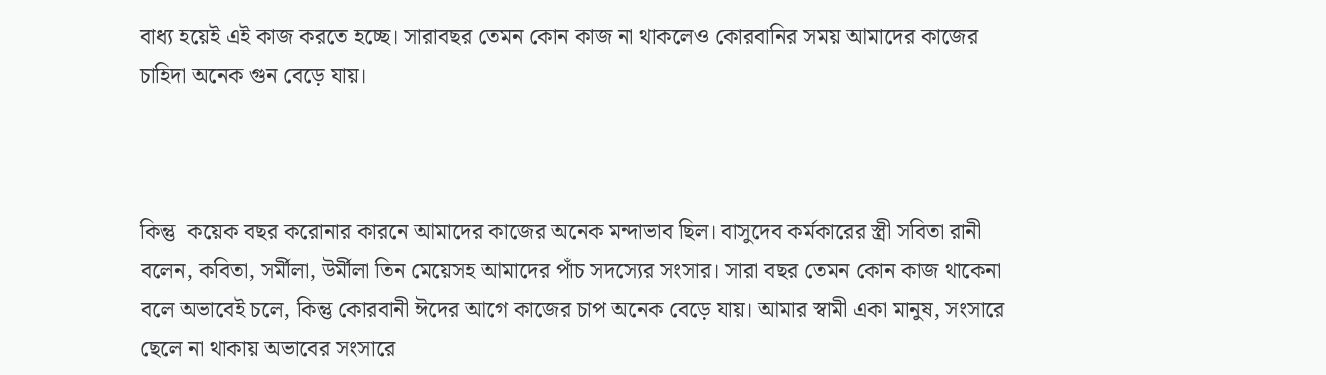বাধ্য হয়েই এই কাজ করতে হচ্ছে। সারাবছর তেমন কোন কাজ না থাকলেও কোরবানির সময় আমাদের কাজের চাহিদা অনেক গুন বেড়ে যায়।



কিন্তু  কয়েক বছর করোনার কারনে আমাদের কাজের অনেক মন্দাভাব ছিল। বাসুদেব কর্মকারের স্ত্রী সবিতা রানী বলেন, কবিতা, সর্মীলা, উর্মীলা তিন মেয়েসহ আমাদের পাঁচ সদস্যের সংসার। সারা বছর তেমন কোন কাজ থাকেনা বলে অভাবেই চলে, কিন্তু কোরবানী ঈদের আগে কাজের চাপ অনেক বেড়ে যায়। আমার স্বামী একা মানুষ, সংসারে ছেলে না থাকায় অভাবের সংসারে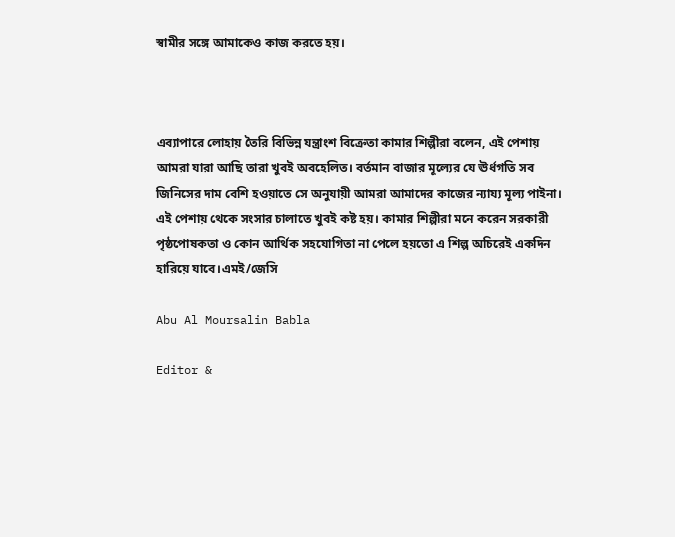স্বামীর সঙ্গে আমাকেও কাজ করতে হয়।



এব্যাপারে লোহায় তৈরি বিভিন্ন যন্ত্রাংশ বিক্রেতা কামার শিল্পীরা বলেন, এই পেশায় আমরা যারা আছি তারা খুবই অবহেলিত। বর্তমান বাজার মূল্যের যে ঊর্ধগতি সব জিনিসের দাম বেশি হওয়াতে সে অনুযায়ী আমরা আমাদের কাজের ন্যায্য মূল্য পাইনা। এই পেশায় থেকে সংসার চালাতে খুবই কষ্ট হয়। কামার শিল্পীরা মনে করেন সরকারী পৃষ্ঠপোষকতা ও কোন আর্থিক সহযোগিতা না পেলে হয়তো এ শিল্প অচিরেই একদিন হারিয়ে যাবে।এমই/জেসি

Abu Al Moursalin Babla

Editor &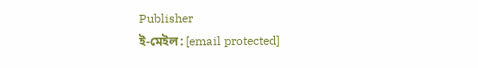Publisher
ই-মেইল: [email protected]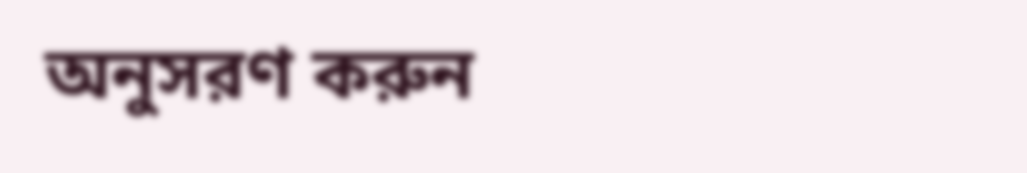অনুসরণ করুন